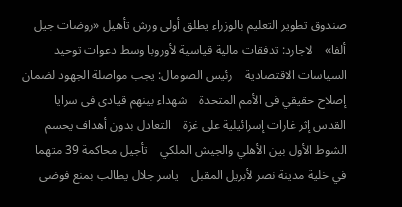صندوق تطوير التعليم بالوزراء يطلق أولى ورش تأهيل «روضات جيل ألفا»    لاجارد: تدفقات مالية قياسية لأوروبا وسط دعوات توحيد السياسات الاقتصادية    رئيس الصومال: يجب مواصلة الجهود لضمان إصلاح حقيقي فى الأمم المتحدة    شهداء بينهم قيادى فى سرايا القدس إثر غارات إسرائيلية على غزة    التعادل بدون أهداف يحسم الشوط الأول بين الأهلي والجيش الملكي    تأجيل محاكمة 39 متهما في خلية مدينة نصر لأبريل المقبل    ياسر جلال يطالب بمنع فوضى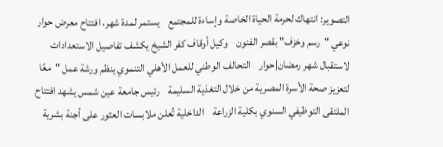التصوير: انتهاك لحرمة الحياة الخاصة وإساءة للمجتمع    يستمر لمدة شهر، افتتاح معرض حوار نوعي "رسم وخزف" بقصر الفنون    وكيل أوقاف كفر الشيخ يكشف تفاصيل الاستعدادات لاستقبال شهر رمضان|حوار    التحالف الوطني للعمل الأهلي التنموي ينظم ورشة عمل "معًا لتعزيز صحة الأسرة المصرية من خلال التغذية السليمة    رئيس جامعة عين شمس يشهد افتتاح الملتقى التوظيفي السنوي بكلية الزراعة    الداخلية تُعلن ملابسات العثور على أجنة بشرية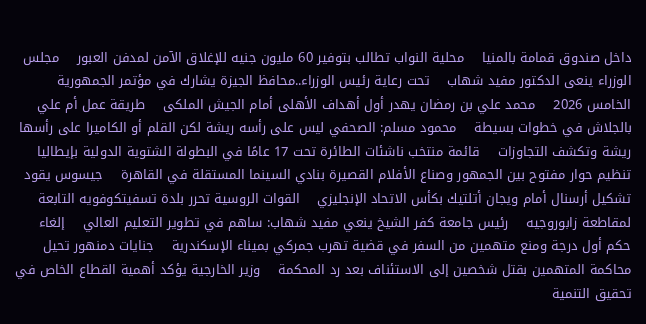داخل صندوق قمامة بالمنيا    محلية النواب تطالب بتوفير 60 مليون جنيه للإغلاق الآمن لمدفن العبور    مجلس الوزراء ينعى الدكتور مفيد شهاب    تحت رعاية رئيس الوزراء..محافظ الجيزة يشارك في مؤتمر الجمهورية الخامس 2026    محمد علي بن رمضان يهدر أول أهداف الأهلى أمام الجيش الملكى    طريقة عمل أم علي بالجلاش في خطوات بسيطة    محمود مسلم: الصحفي ليس على رأسه ريشة لكن القلم أو الكاميرا على رأسها ريشة وتكشف التجاوزات    قائمة منتخب ناشئات الطائرة تحت 17 عامًا في البطولة الشتوية الدولية بإيطاليا    تنظيم حوار مفتوح بين الجمهور وصناع الأفلام القصيرة بنادي السينما المستقلة في القاهرة    جيسوس يقود تشكيل أرسنال أمام ويجان أتلتيك بكأس الاتحاد الإنجليزي    القوات الروسية تحرر بلدة تسفيتكوفويه التابعة لمقاطعة زابوروجيه    رئيس جامعة كفر الشيخ ينعي مفيد شهاب: ساهم في تطوير التعليم العالي    إلغاء حكم أول درجة ومنع متهمين من السفر في قضية تهرب جمركي بميناء الإسكندرية    جنايات دمنهور تحيل محاكمة المتهمين بقتل شخصين إلى الاستئناف بعد رد المحكمة    وزير الخارجية يؤكد أهمية القطاع الخاص في تحقيق التنمية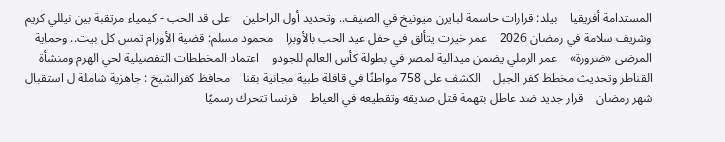المستدامة أفريقيا    بيلد: قرارات حاسمة لبايرن ميونيخ في الصيف.. وتحديد أول الراحلين    على قد الحب - كيمياء مرتقبة بين نيللي كريم وشريف سلامة في رمضان 2026    عمر خيرت يتألق في حفل عيد الحب بالأوبرا    محمود مسلم: قضية الأورام تمس كل بيت.. وحماية المرضى «ضرورة»    عمر الرملي يضمن ميدالية لمصر في بطولة كأس العالم للجودو    اعتماد المخططات التفصيلية لحي الهرم ومنشأة القناطر وتحديث مخطط كفر الجبل    الكشف على 758 مواطنًا في قافلة طبية مجانية بقنا    محافظ كفرالشيخ : جاهزية شاملة ل استقبال شهر رمضان    قرار جديد ضد عاطل بتهمة قتل صديقه وتقطيعه في العياط    فرنسا تتحرك رسميًا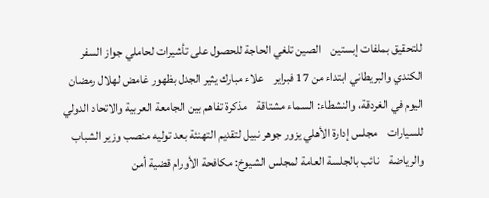للتحقيق بملفات إبستين    الصين تلغي الحاجة للحصول على تأشيرات لحاملي جواز السفر الكندي والبريطاني ابتداء من 17 فبراير    علاء مبارك يثير الجدل بظهور غامض لهلال رمضان اليوم في الغردقة، والنشطاء: السماء مشتاقة    مذكرة تفاهم بين الجامعة العربية والاتحاد الدولي للسيارات    مجلس إدارة الأهلي يزور جوهر نبيل لتقديم التهنئة بعد توليه منصب وزير الشباب والرياضة    نائب بالجلسة العامة لمجلس الشيوخ: مكافحة الأورام قضية أمن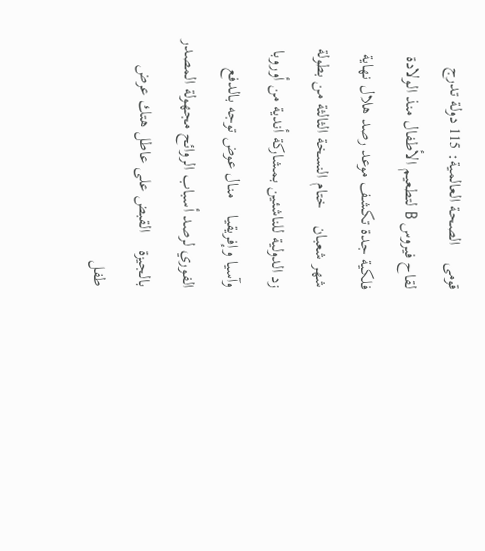قومى    الصحة العالمية: 115 دولة تدرج لقاح فيروس B لتطعيم الأطفال منذ الولادة    فلكية جدة تكشف موعد رصد هلال نهاية شهر شعبان    ختام النسخة الثالثة من بطولة زد الدولية للناشئين بمشاركة أندية من أوروبا وآسيا وإفريقيا    منال عوض توجه بالدفع الفوري لرصد أسباب الروائح مجهولة المصدر بالجيزة    القبض على عاطل هتك عرض طفل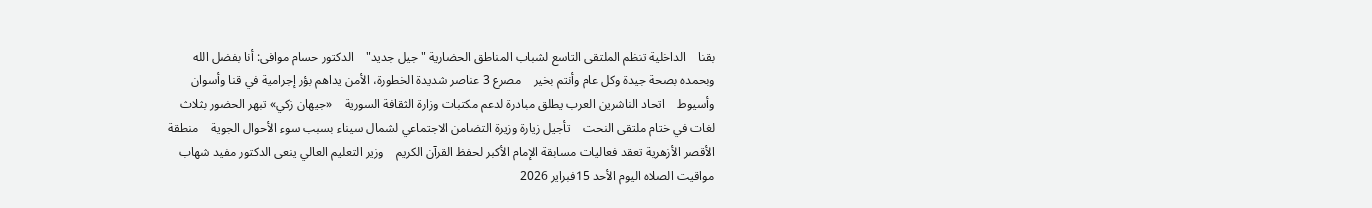بقنا    الداخلية تنظم الملتقى التاسع لشباب المناطق الحضارية "جيل جديد"    الدكتور حسام موافى: أنا بفضل الله وبحمده بصحة جيدة وكل عام وأنتم بخير    مصرع 3 عناصر شديدة الخطورة، الأمن يداهم بؤر إجرامية في قنا وأسوان وأسيوط    اتحاد الناشرين العرب يطلق مبادرة لدعم مكتبات وزارة الثقافة السورية    «جيهان زكي» تبهر الحضور بثلاث لغات في ختام ملتقى النحت    تأجيل زيارة وزيرة التضامن الاجتماعي لشمال سيناء بسبب سوء الأحوال الجوية    منطقة الأقصر الأزهرية تعقد فعاليات مسابقة الإمام الأكبر لحفظ القرآن الكريم    وزير التعليم العالي ينعى الدكتور مفيد شهاب    مواقيت الصلاه اليوم الأحد 15فبراير 2026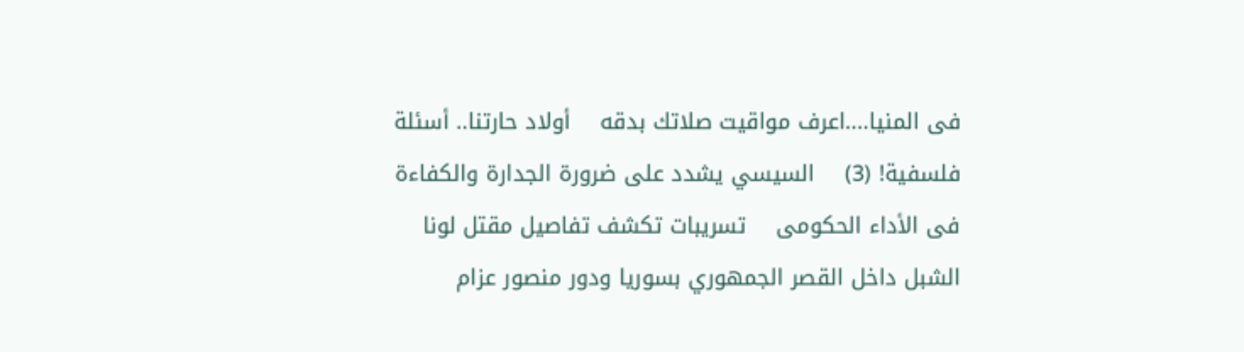فى المنيا....اعرف مواقيت صلاتك بدقه    أولاد حارتنا.. أسئلة فلسفية! (3)    السيسي يشدد على ضرورة الجدارة والكفاءة فى الأداء الحكومى    تسريبات تكشف تفاصيل مقتل لونا الشبل داخل القصر الجمهوري بسوريا ودور منصور عزام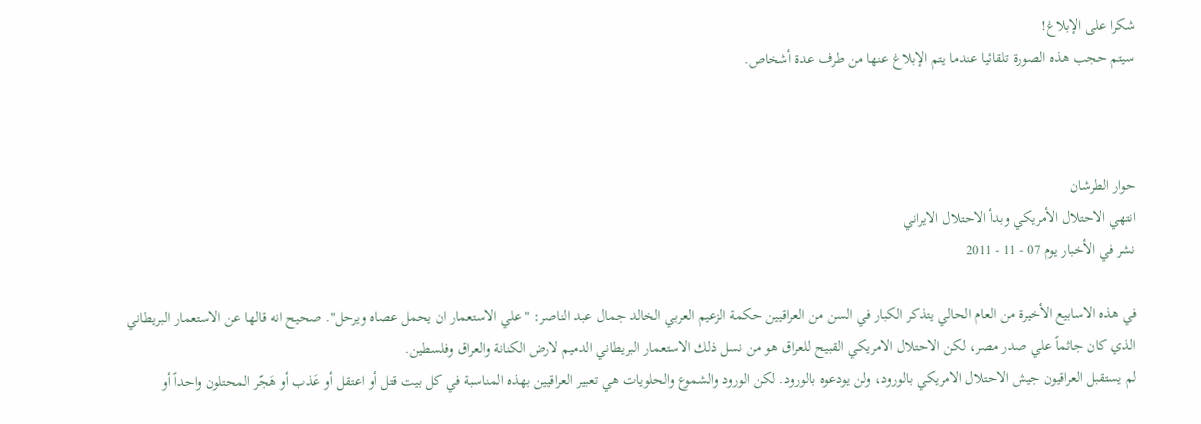شكرا على الإبلاغ!
سيتم حجب هذه الصورة تلقائيا عندما يتم الإبلاغ عنها من طرف عدة أشخاص.



حوار الطرشان
انتهي الاحتلال الأمريكي وبدأ الاحتلال الايراني
نشر في الأخبار يوم 07 - 11 - 2011

في هذه الاسابيع الأخيرة من العام الحالي يتذكر الكبار في السن من العراقيين حكمة الزعيم العربي الخالد جمال عبد الناصر: "علي الاستعمار ان يحمل عصاه ويرحل". صحيح انه قالها عن الاستعمار البريطاني الذي كان جاثماً علي صدر مصر، لكن الاحتلال الامريكي القبيح للعراق هو من نسل ذلك الاستعمار البريطاني الدميم لارض الكنانة والعراق وفلسطين.
لم يستقبل العراقيون جيش الاحتلال الامريكي بالورود، ولن يودعوه بالورود. لكن الورود والشموع والحلويات هي تعبير العراقيين بهذه المناسبة في كل بيت قتل أو اعتقل أو عَذب أو هَجّر المحتلون واحداً أو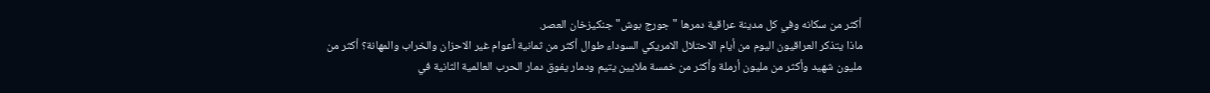أكثر من سكانه وفي كل مدينة عراقية دمرها "جورج بوش" جنكيزخان العصر.
ماذا يتذكر العراقيون اليوم من أيام الاحتلال الامريكي السوداء طوال أكثر من ثمانية أعوام غير الاحزان والخراب والمهانة؟ أكثر من مليون شهيد وأكثر من مليون أرملة وأكثر من خمسة ملايين يتيم ودمار يفوق دمار الحرب العالمية الثانية في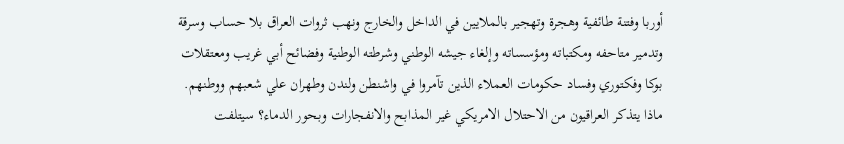أوربا وفتنة طائفية وهجرة وتهجير بالملايين في الداخل والخارج ونهب ثروات العراق بلا حساب وسرقة وتدمير متاحفه ومكتباته ومؤسساته وإلغاء جيشه الوطني وشرطته الوطنية وفضائح أبي غريب ومعتقلات بوكا وفكتوري وفساد حكومات العملاء الذين تآمروا في واشنطن ولندن وطهران علي شعبهم ووطنهم.
ماذا يتذكر العراقيون من الاحتلال الامريكي غير المذابح والانفجارات وبحور الدماء؟ سيتلفت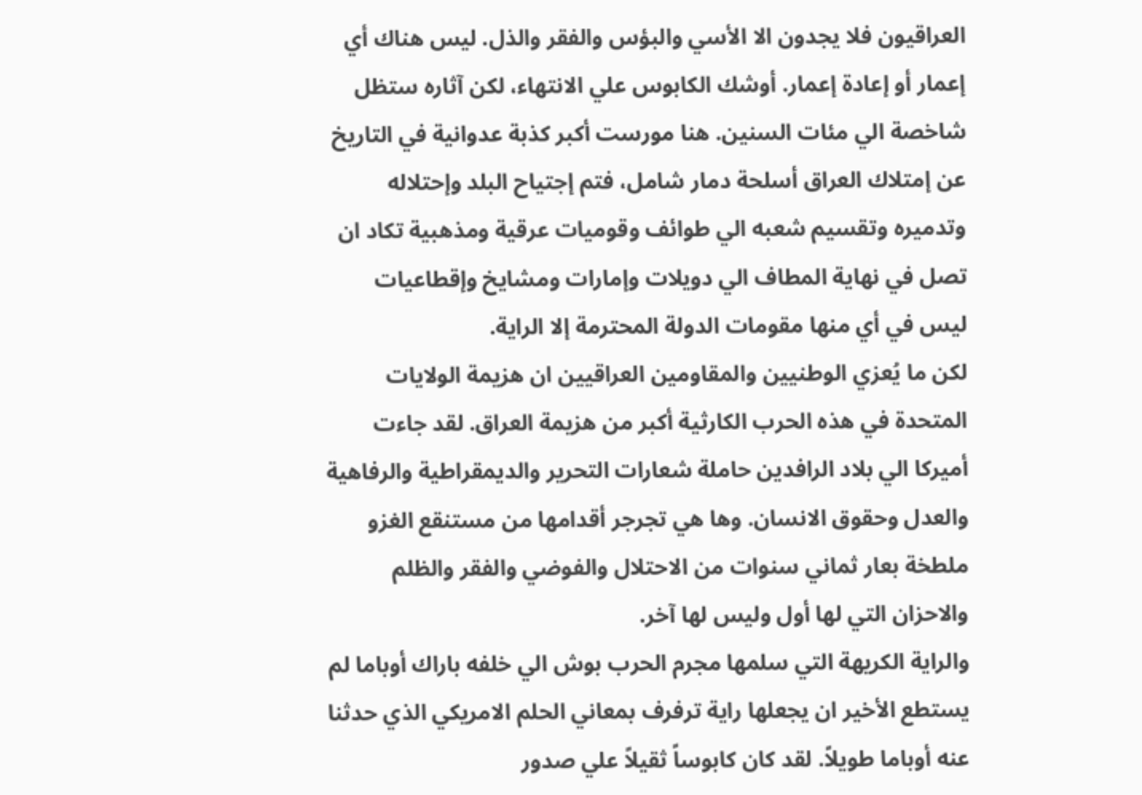العراقيون فلا يجدون الا الأسي والبؤس والفقر والذل. ليس هناك أي إعمار أو إعادة إعمار. أوشك الكابوس علي الانتهاء، لكن آثاره ستظل شاخصة الي مئات السنين. هنا مورست أكبر كذبة عدوانية في التاريخ عن إمتلاك العراق أسلحة دمار شامل، فتم إجتياح البلد وإحتلاله وتدميره وتقسيم شعبه الي طوائف وقوميات عرقية ومذهبية تكاد ان تصل في نهاية المطاف الي دويلات وإمارات ومشايخ وإقطاعيات ليس في أي منها مقومات الدولة المحترمة إلا الراية.
لكن ما يُعزي الوطنيين والمقاومين العراقيين ان هزيمة الولايات المتحدة في هذه الحرب الكارثية أكبر من هزيمة العراق. لقد جاءت أميركا الي بلاد الرافدين حاملة شعارات التحرير والديمقراطية والرفاهية والعدل وحقوق الانسان. وها هي تجرجر أقدامها من مستنقع الغزو ملطخة بعار ثماني سنوات من الاحتلال والفوضي والفقر والظلم والاحزان التي لها أول وليس لها آخر.
والراية الكريهة التي سلمها مجرم الحرب بوش الي خلفه باراك أوباما لم يستطع الأخير ان يجعلها راية ترفرف بمعاني الحلم الامريكي الذي حدثنا عنه أوباما طويلاً. لقد كان كابوساً ثقيلاً علي صدور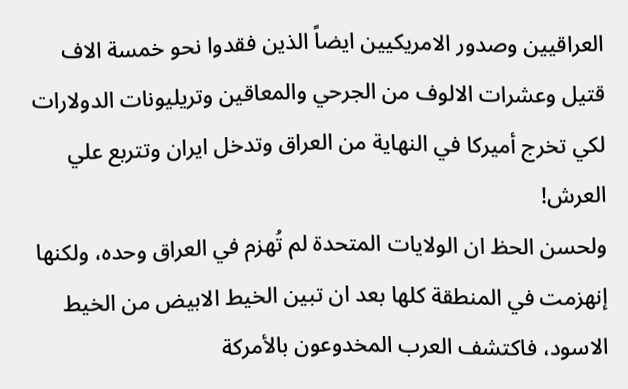العراقيين وصدور الامريكيين ايضاً الذين فقدوا نحو خمسة الاف قتيل وعشرات الالوف من الجرحي والمعاقين وتريليونات الدولارات لكي تخرج أميركا في النهاية من العراق وتدخل ايران وتتربع علي العرش!
ولحسن الحظ ان الولايات المتحدة لم تُهزم في العراق وحده، ولكنها إنهزمت في المنطقة كلها بعد ان تبين الخيط الابيض من الخيط الاسود، فاكتشف العرب المخدوعون بالأمركة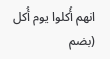انهم أُكلوا يوم أُكل (بضم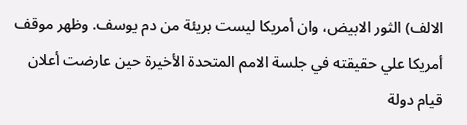الالف) الثور الابيض، وان أمريكا ليست بريئة من دم يوسف. وظهر موقف أمريكا علي حقيقته في جلسة الامم المتحدة الأخيرة حين عارضت أعلان قيام دولة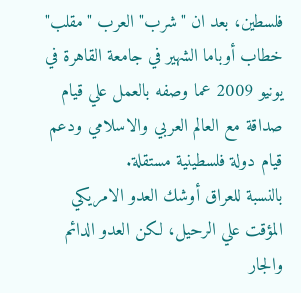فلسطين، بعد ان "شرب" العرب "مقلب" خطاب أوباما الشهير في جامعة القاهرة في يونيو 2009 عما وصفه بالعمل علي قيام صداقة مع العالم العربي والاسلامي ودعم قيام دولة فلسطينية مستقلة.
بالنسبة للعراق أوشك العدو الامريكي المؤقت علي الرحيل، لكن العدو الدائم والجار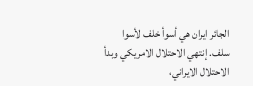الجائر ايران هي أسوأ خلف لأسوا سلف. إنتهي الاحتلال الامريكي وبدأ الاحتلال الايراني،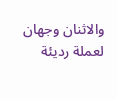والاثنان وجهان لعملة رديئة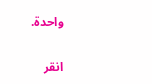واحدة.


انقر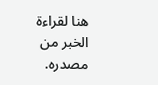هنا لقراءة الخبر من مصدره.